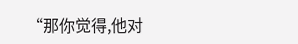“那你觉得,他对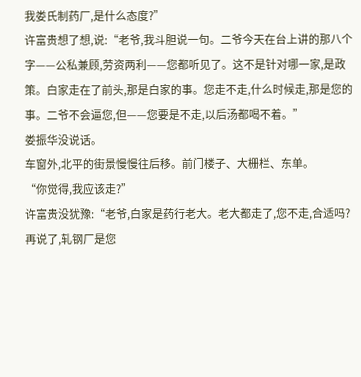我娄氏制药厂,是什么态度?”
许富贵想了想,说:“老爷,我斗胆说一句。二爷今天在台上讲的那八个字——公私兼顾,劳资两利——您都听见了。这不是针对哪一家,是政策。白家走在了前头,那是白家的事。您走不走,什么时候走,那是您的事。二爷不会逼您,但——您要是不走,以后汤都喝不着。”
娄振华没说话。
车窗外,北平的街景慢慢往后移。前门楼子、大栅栏、东单。
“你觉得,我应该走?”
许富贵没犹豫:“老爷,白家是药行老大。老大都走了,您不走,合适吗?再说了,轧钢厂是您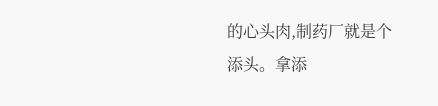的心头肉,制药厂就是个添头。拿添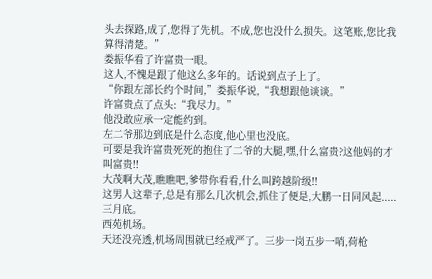头去探路,成了,您得了先机。不成,您也没什么损失。这笔账,您比我算得清楚。”
娄振华看了许富贵一眼。
这人,不愧是跟了他这么多年的。话说到点子上了。
“你跟左部长约个时间,”娄振华说,“我想跟他谈谈。”
许富贵点了点头:“我尽力。”
他没敢应承一定能约到。
左二爷那边到底是什么态度,他心里也没底。
可要是我许富贵死死的抱住了二爷的大腿,嘿,什么富贵?这他妈的才叫富贵!!
大茂啊大茂,瞧瞧吧,爹带你看看,什么叫跨越阶级!!
这男人这辈子,总是有那么几次机会,抓住了便是,大鹏一日同风起.....
三月底。
西苑机场。
天还没亮透,机场周围就已经戒严了。三步一岗五步一哨,荷枪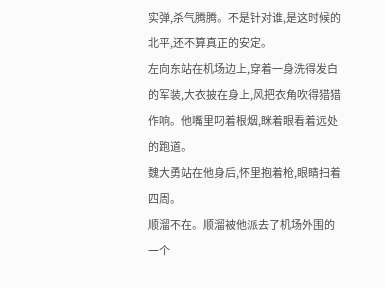实弹,杀气腾腾。不是针对谁,是这时候的北平,还不算真正的安定。
左向东站在机场边上,穿着一身洗得发白的军装,大衣披在身上,风把衣角吹得猎猎作响。他嘴里叼着根烟,眯着眼看着远处的跑道。
魏大勇站在他身后,怀里抱着枪,眼睛扫着四周。
顺溜不在。顺溜被他派去了机场外围的一个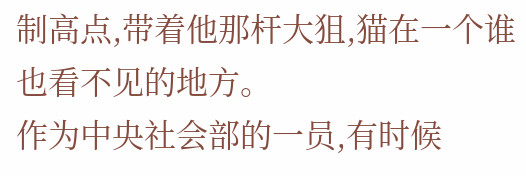制高点,带着他那杆大狙,猫在一个谁也看不见的地方。
作为中央社会部的一员,有时候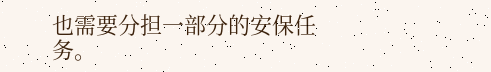也需要分担一部分的安保任务。